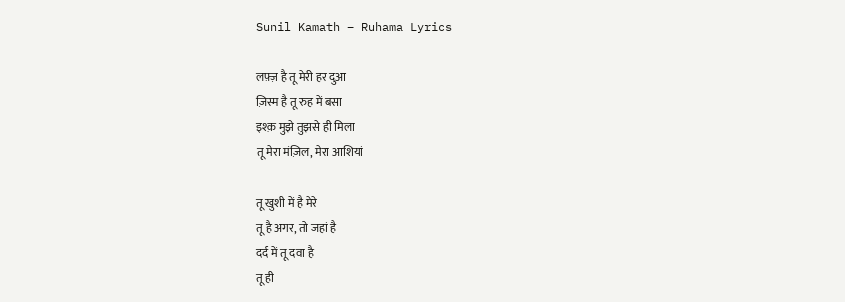Sunil Kamath – Ruhama Lyrics

लफ़्ज़ है तू मेरी हर दुआ
ज़िस्म है तू रुह में बसा
इश्क़ मुझे तुझसे ही मिला
तू मेरा मंज़िल, मेरा आशियां

तू खुशी में है मेरे
तू है अगर, तो जहां है
दर्द में तू दवा है
तू ही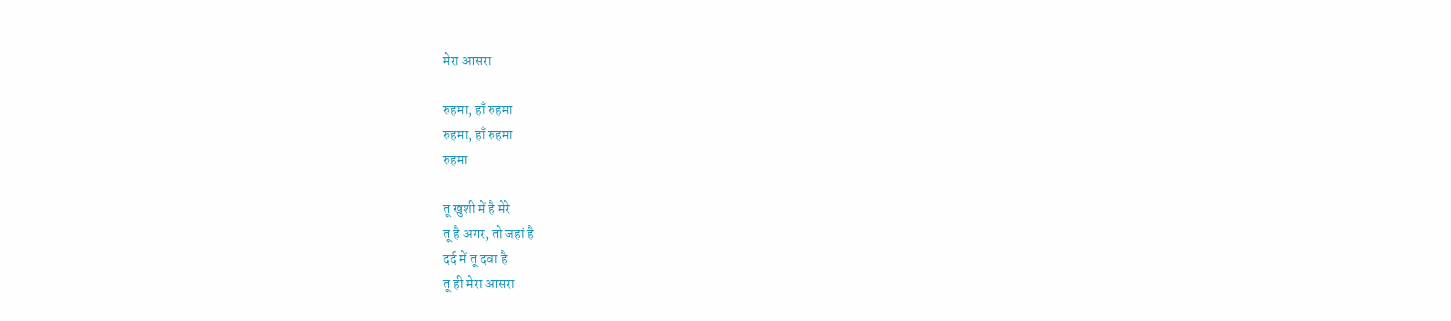मेरा आसरा

रुहमा, हाँ रुहमा
रुहमा, हाँ रुहमा
रुहमा

तू खुशी में है मेरे
तू है अगर, तो जहां है
दर्द में तू दवा है
तू ही मेरा आसरा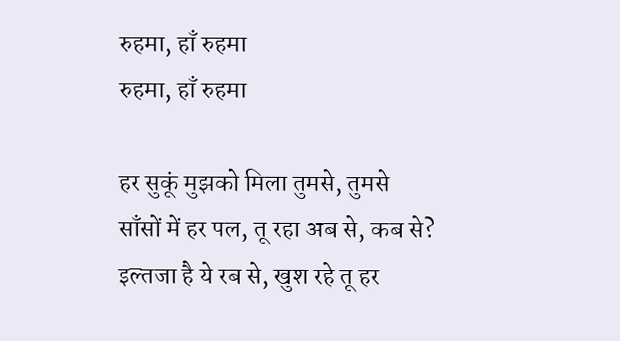रुहमा, हाँ रुहमा
रुहमा, हाँ रुहमा

हर सुकूं मुझको मिला तुमसे, तुमसे
साँसों में हर पल, तू रहा अब से, कब से?
इल्तजा है ये रब से, खुश रहे तू हर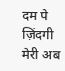दम पे
ज़िंदगी मेरी अब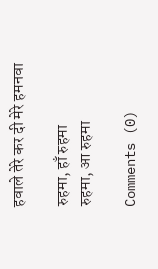हवाले तेरे कर दी मेरे हमनवा

रुहमा, हाँ रुहमा
रुहमा, आ रुहमा

Comments (0)